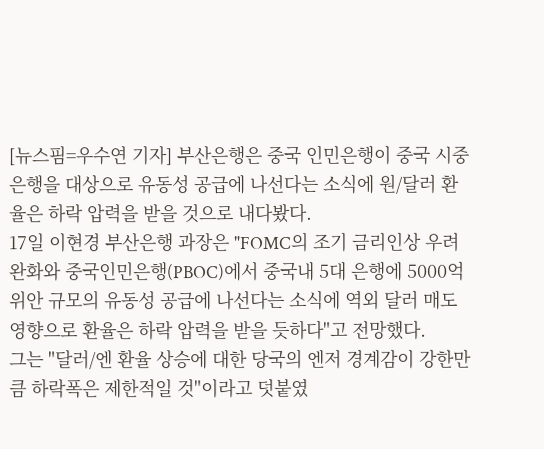[뉴스핌=우수연 기자] 부산은행은 중국 인민은행이 중국 시중은행을 대상으로 유동성 공급에 나선다는 소식에 원/달러 환율은 하락 압력을 받을 것으로 내다봤다.
17일 이현경 부산은행 과장은 "FOMC의 조기 금리인상 우려 완화와 중국인민은행(PBOC)에서 중국내 5대 은행에 5000억위안 규모의 유동성 공급에 나선다는 소식에 역외 달러 매도 영향으로 환율은 하락 압력을 받을 듯하다"고 전망했다.
그는 "달러/엔 환율 상승에 대한 당국의 엔저 경계감이 강한만큼 하락폭은 제한적일 것"이라고 덧붙였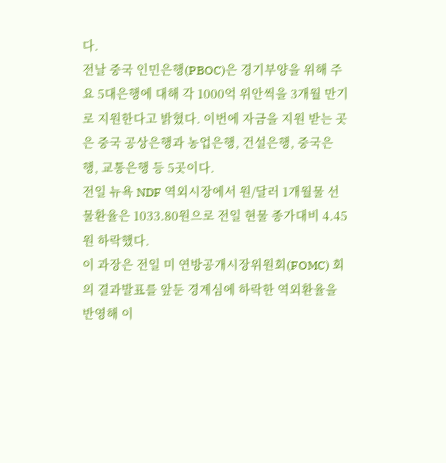다.
전날 중국 인민은행(PBOC)은 경기부양을 위해 주요 5대은행에 대해 각 1000억 위안씩을 3개월 만기로 지원한다고 밝혔다. 이번에 자금을 지원 받는 곳은 중국 공상은행과 농업은행, 건설은행, 중국은행, 교통은행 등 5곳이다.
전일 뉴욕 NDF 역외시장에서 원/달러 1개월물 선물환율은 1033.80원으로 전일 현물 종가대비 4.45원 하락했다.
이 과장은 전일 미 연방공개시장위원회(FOMC) 회의 결과발표를 앞둔 경계심에 하락한 역외환율을 반영해 이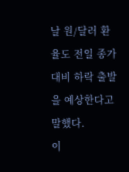날 원/달러 환율도 전일 종가 대비 하락 출발을 예상한다고 말했다.
이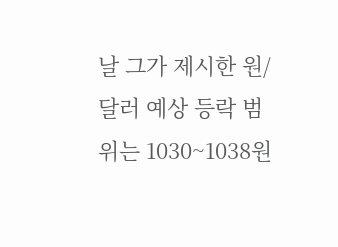날 그가 제시한 원/달러 예상 등락 범위는 1030~1038원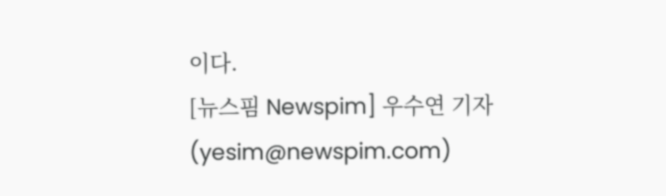이다.
[뉴스핌 Newspim] 우수연 기자 (yesim@newspim.com)